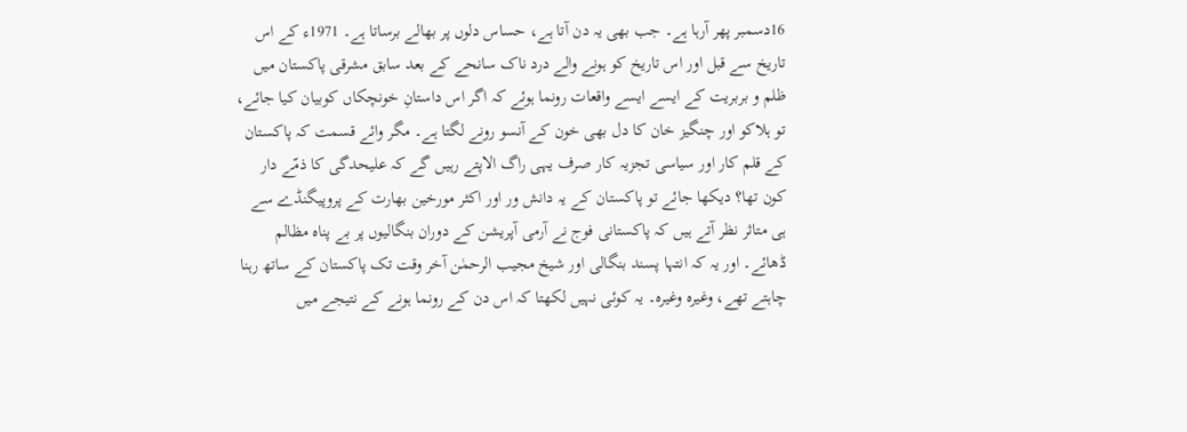16دسمبر پھر آرہا ہے۔ جب بھی یہ دن آتا ہے، حساس دلوں پر بھالے برساتا ہے۔ 1971ء کے اس تاریخ سے قبل اور اس تاریخ کو ہونے والے درد ناک سانحے کے بعد سابق مشرقی پاکستان میں ظلم و بربریت کے ایسے ایسے واقعات رونما ہوئے کہ اگر اس داستانِ خونچکاں کوبیان کیا جائے، تو ہلاکو اور چنگیز خان کا دل بھی خون کے آنسو رونے لگتا ہے۔ مگر وائے قسمت کہ پاکستان کے قلم کار اور سیاسی تجزیہ کار صرف یہی راگ الاپتے رہیں گے کہ علیحدگی کا ذمّے دار کون تھا؟ دیکھا جائے تو پاکستان کے یہ دانش ور اور اکثر مورخین بھارت کے پروپیگنڈے سے ہی متاثر نظر آتے ہیں کہ پاکستانی فوج نے آرمی آپریشن کے دوران بنگالیوں پر بے پناہ مظالم ڈھائے۔ اور یہ کہ انتہا پسند بنگالی اور شیخ مجیب الرحمٰن آخر وقت تک پاکستان کے ساتھ رہنا چاہتے تھے، وغیرہ وغیرہ۔ یہ کوئی نہیں لکھتا کہ اس دن کے رونما ہونے کے نتیجے میں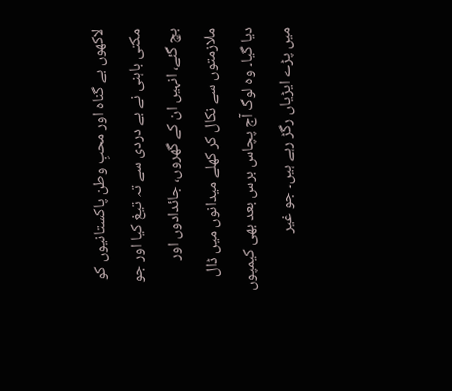لاکھوں بے گناہ اور محبِ وطن پاکستانیوں کو مکتی باہنی نے بے دردی سے تہ تیغ کیا اور جو بچ گئے، انہیں ان کے گھروں، جائدادوں اور ملازمتوں سے نکال کر کھلے میدانوں میں ڈال دیا گیا۔ وہ لوگ آج پچاس برس بعد بھی کیمپوں میں پڑے ایڑیاں رگڑ رہے ہیں۔ جو غیر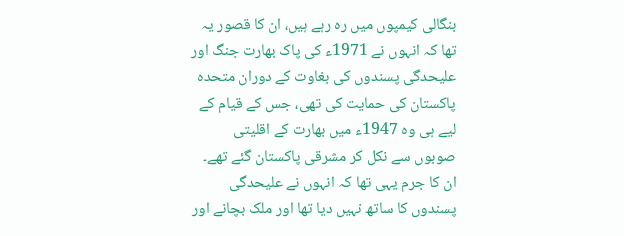بنگالی کیمپوں میں رہ رہے ہیں، ان کا قصور یہ تھا کہ انہوں نے 1971ء کی پاک بھارت جنگ اور علیحدگی پسندوں کی بغاوت کے دوران متحدہ پاکستان کی حمایت کی تھی، جس کے قیام کے لیے ہی وہ 1947ء میں بھارت کے اقلیتی صوبوں سے نکل کر مشرقی پاکستان گئے تھے۔ ان کا جرم یہی تھا کہ انہوں نے علیحدگی پسندوں کا ساتھ نہیں دیا تھا اور ملک بچانے اور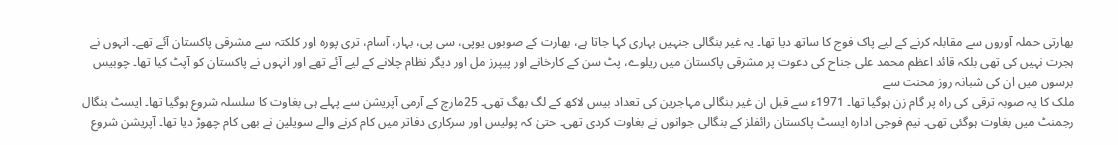بھارتی حملہ آوروں سے مقابلہ کرنے کے لیے پاک فوج کا ساتھ دیا تھا۔ یہ غیر بنگالی جنہیں بہاری کہا جاتا ہے، بھارت کے صوبوں یوپی، سی پی، بہار، آسام، تری پورہ اور کلکتہ سے مشرقی پاکستان آئے تھے۔ انہوں نے ہجرت نہیں کی تھی بلکہ قائد اعظم محمد علی جناح کی دعوت پر مشرقی پاکستان میں ریلوے، پٹ سن کے کارخانے اور پیپرز مل اور دیگر نظام چلانے کے لیے آئے تھے اور انہوں نے پاکستان کو آپٹ کیا تھا۔ چوبیس برسوں میں ان کی شبانہ روز محنت سے
ملک کا یہ صوبہ ترقی کی راہ پر گام زن ہوگیا تھا۔ 1971ء سے قبل ان غیر بنگالی مہاجرین کی تعداد بیس لاکھ کے لگ بھگ تھی۔ 25مارچ کے آرمی آپریشن سے پہلے ہی بغاوت کا سلسلہ شروع ہوگیا تھا۔ ایسٹ بنگال رجمنٹ میں بغاوت ہوگئی تھی۔ نیم فوجی ادارہ ایسٹ پاکستان رائفلز کے بنگالی جوانوں نے بغاوت کردی تھی۔ حتیٰ کہ پولیس اور سرکاری دفاتر میں کام کرنے والے سویلین نے بھی کام چھوڑ دیا تھا۔ آپریشن شروع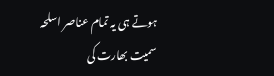ہوتے ہی یہ تمام عناصر اسلحہ سمیت بھارت کی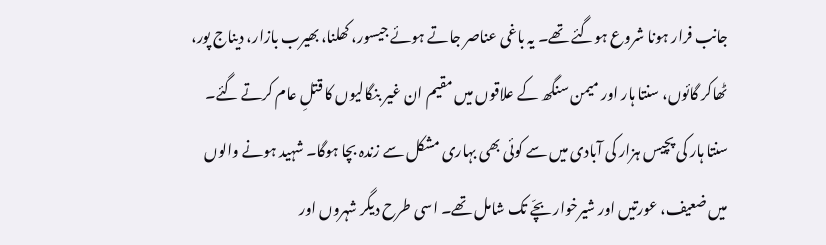جانب فرار ہونا شروع ہوگئے تھے۔ یہ باغی عناصر جاتے ہوئے جیسور، کھلنا، بھیرب بازار، دیناج پور، ٹھاکر گائوں، سنتا ہار اور میمن سنگھ کے علاقوں میں مقیم ان غیر بنگالیوں کا قتلِ عام کرتے گئے۔ سنتا ہار کی پچیس ہزار کی آبادی میں سے کوئی بھی بہاری مشکل سے زندہ بچا ہوگا۔ شہید ہونے والوں میں ضعیف، عورتیں اور شیرخوار بچّے تک شامل تھے۔ اسی طرح دیگر شہروں اور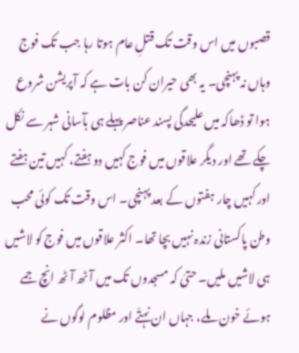قصبوں میں اس وقت تک قتلِ عام ہوتا رہا جب تک فوج وہاں نہ پہنچی۔ یہ بھی حیران کن بات ہے کہ آپریشن شروع ہوا تو ڈھاکہ میں علیحدگی پسند عناصر پہلے ہی بآسانی شہر سے نکل چکے تھے اور دیگر علاقوں میں فوج کہیں دو ہفتے، کہیں تین ہفتے اور کہیں چار ہفتوں کے بعد پہنچی۔ اس وقت تک کوئی محب وطن پاکستانی زندہ نہیں بچا تھا۔ اکثر علاقوں میں فوج کو لاشیں ہی لاشیں ملیں۔ حتیٰ کہ مسجدوں تک میں آٹھ آٹھ انچ جمے ہوئے خون ملے، جہاں ان نہتّے اور مظلوم لوگوں نے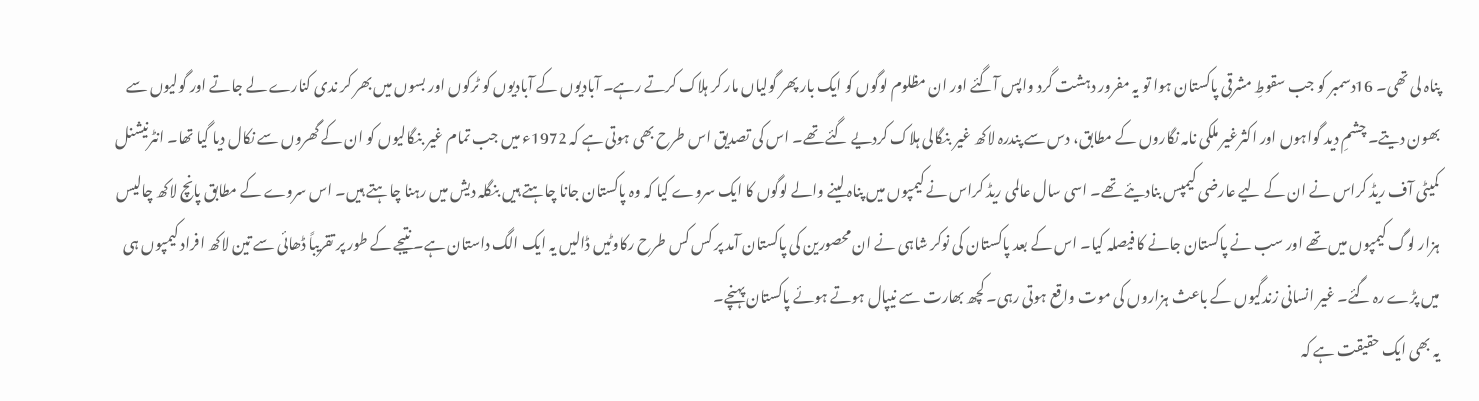پناہ لی تھی۔ 16دسمبر کو جب سقوطِ مشرقی پاکستان ہوا تو یہ مفرور دہشت گرد واپس آگئے اور ان مظلوم لوگوں کو ایک بار پھر گولیاں مار کر ہلاک کرتے رہے۔ آبادیوں کے آبادیوں کو ٹرکوں اور بسوں میں بھر کر ندی کنارے لے جاتے اور گولیوں سے بھون دیتے۔ چشمِ دید گواہوں اور اکثرغیر ملکی نامہ نگاروں کے مطابق، دس سے پندرہ لاکھ غیر بنگالی ہلاک کردیے گئے تھے۔ اس کی تصدیق اس طرح بھی ہوتی ہے کہ 1972ء میں جب تمام غیر بنگالیوں کو ان کے گھروں سے نکال دیا گیا تھا۔ انٹرنیشنل کمیٹی آف ریڈ کراس نے ان کے لیے عارضی کیمپس بنادیئے تھے۔ اسی سال عالمی ریڈ کراس نے کیمپوں میں پناہ لینے والے لوگوں کا ایک سروے کیا کہ وہ پاکستان جانا چاہتے ہیں بنگلہ دیش میں رہنا چاہتے ہیں۔ اس سروے کے مطابق پانچ لاکھ چالیس ہزار لوگ کیمپوں میں تھے اور سب نے پاکستان جانے کا فیصلہ کیا۔ اس کے بعد پاکستان کی نوکر شاہی نے ان محصورین کی پاکستان آمد پر کس کس طرح رکاوٹیں ڈالیں یہ ایک الگ داستان ہے۔ نتیجے کے طور پر تقریباً ڈھائی سے تین لاکھ افراد کیمپوں ہی میں پڑے رہ گئے۔ غیر انسانی زندگیوں کے باعث ہزاروں کی موت واقع ہوتی رہی۔ کچھ بھارت سے نیپال ہوتے ہوئے پاکستان پہنچے۔
یہ بھی ایک حقیقت ہے کہ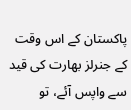پاکستان کے اس وقت کے جنرلز بھارت کی قید سے واپس آئے، تو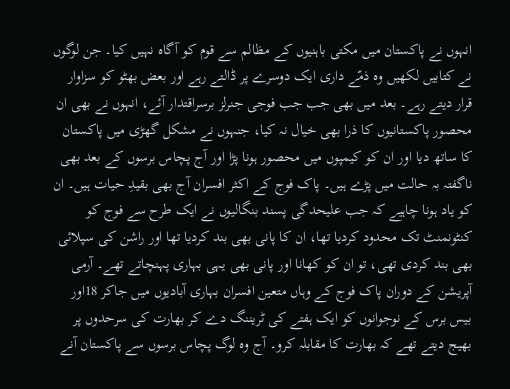انہوں نے پاکستان میں مکتی باہنیوں کے مظالم سے قوم کو آگاہ نہیں کیا۔ جن لوگوں نے کتابیں لکھیں وہ ذمّے داری ایک دوسرے پر ڈالتے رہے اور بعض بھٹو کو سزاوار قرار دیتے رہے۔ بعد میں بھی جب جب فوجی جنرلز برسراقتدار آئے، انہوں نے بھی ان محصور پاکستانیوں کا ذرا بھی خیال نہ کیا، جنہوں نے مشکل گھڑی میں پاکستان کا ساتھ دیا اور ان کو کیمپوں میں محصور ہونا پڑا اور آج پچاس برسوں کے بعد بھی ناگفتہ بہ حالت میں پڑے ہیں۔ پاک فوج کے اکثر افسران آج بھی بقیدِ حیات ہیں۔ ان کو یاد ہونا چاہیے کہ جب علیحدگی پسند بنگالیوں نے ایک طرح سے فوج کو کنٹونمنٹ تک محدود کردیا تھا، ان کا پانی بھی بند کردیا تھا اور راشن کی سپلائی بھی بند کردی تھی، تو ان کو کھانا اور پانی بھی یہی بہاری پہنچاتے تھے۔ آرمی آپریشن کے دوران پاک فوج کے وہاں متعین افسران بہاری آبادیوں میں جاکر 18اور بیس برس کے نوجوانوں کو ایک ہفتے کی ٹریننگ دے کر بھارت کی سرحدوں پر بھیج دیتے تھے کہ بھارت کا مقابلہ کرو۔ آج وہ لوگ پچاس برسوں سے پاکستان آنے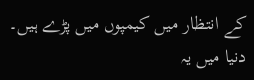کے انتظار میں کیمپوں میں پڑے ہیں۔
دنیا میں یہ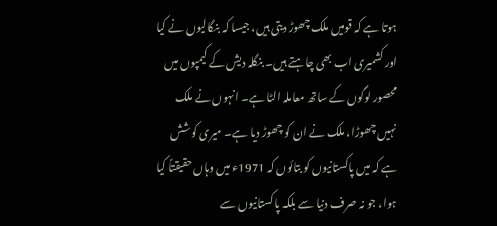ہوتا ہے کہ قومیں ملک چھوڑ دیتی ہیں، جیسا کہ بنگالیوں نے کیا اور کشمیری اب بھی چاہتے ہیں۔ بنگلہ دیش کے کیمپوں میں محصور لوگوں کے ساتھ معاملہ الٹا ہے۔ انہوں نے ملک نہیں چھوڑا، ملک نے ان کو چھوڑ دیا ہے۔ میری کوشش ہے کہ میں پاکستانیوں کو بتائوں کہ 1971ء میں وہاں حقیقتاً کیا ہوا، جو نہ صرف دنیا سے بلکہ پاکستانیوں سے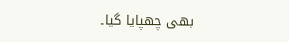بھی چھپایا گیا۔